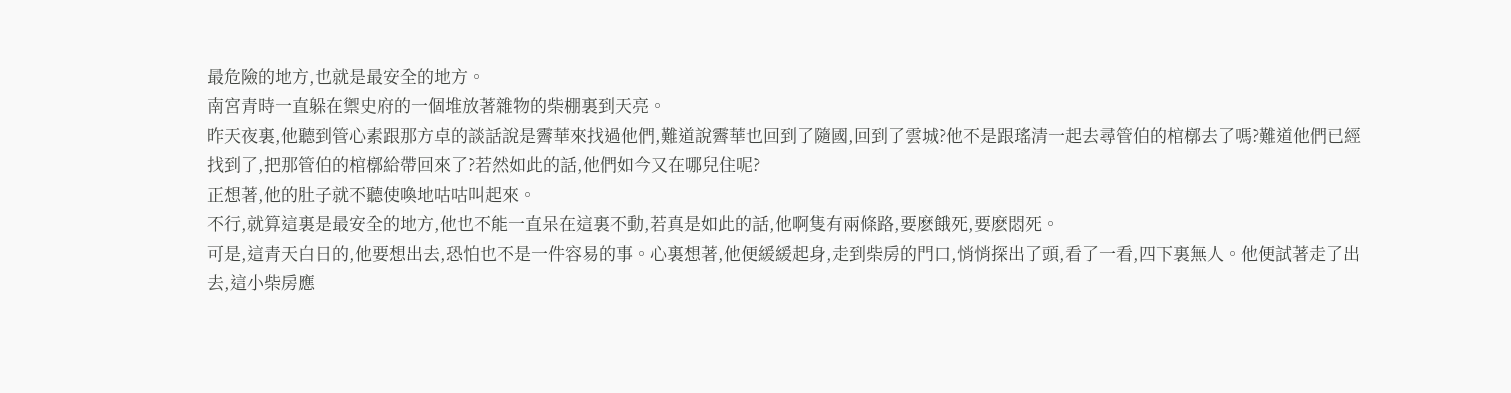最危險的地方,也就是最安全的地方。
南宮青時一直躲在禦史府的一個堆放著雜物的柴棚裏到天亮。
昨天夜裏,他聽到管心素跟那方卓的談話說是霽華來找過他們,難道說霽華也回到了隨國,回到了雲城?他不是跟瑤清一起去尋管伯的棺槨去了嗎?難道他們已經找到了,把那管伯的棺槨給帶回來了?若然如此的話,他們如今又在哪兒住呢?
正想著,他的肚子就不聽使喚地咕咕叫起來。
不行,就算這裏是最安全的地方,他也不能一直呆在這裏不動,若真是如此的話,他啊隻有兩條路,要麽餓死,要麽悶死。
可是,這青天白日的,他要想出去,恐怕也不是一件容易的事。心裏想著,他便緩緩起身,走到柴房的門口,悄悄探出了頭,看了一看,四下裏無人。他便試著走了出去,這小柴房應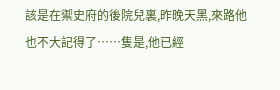該是在禦史府的後院兒裏,昨晚天黑,來路他也不大記得了……隻是,他已經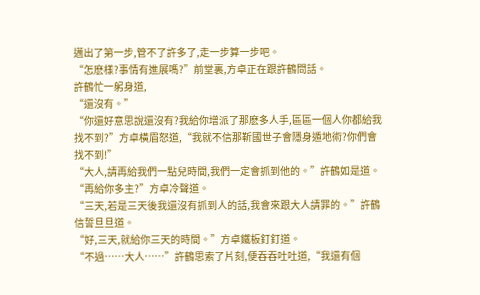邁出了第一步,管不了許多了,走一步算一步吧。
“怎麽樣?事情有進展嗎?”前堂裏,方卓正在跟許鶴問話。
許鶴忙一躬身道,
“還沒有。”
“你還好意思說還沒有?我給你增派了那麽多人手,區區一個人你都給我找不到?”方卓橫眉怒道,“我就不信那靳國世子會隱身遁地術?你們會找不到!”
“大人,請再給我們一點兒時間,我們一定會抓到他的。”許鶴如是道。
“再給你多主?”方卓冷聲道。
“三天,若是三天後我還沒有抓到人的話,我會來跟大人請罪的。”許鶴信誓旦旦道。
“好,三天,就給你三天的時間。”方卓鐵板釘釘道。
“不過……大人……”許鶴思索了片刻,便吞吞吐吐道,“我還有個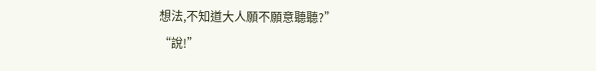想法,不知道大人願不願意聽聽?”
“說!”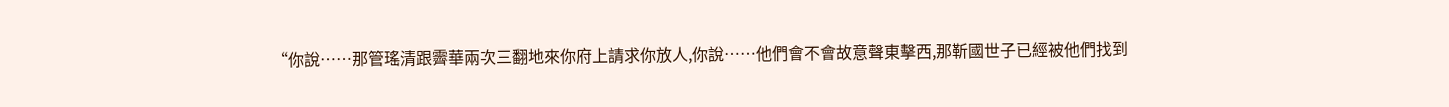“你說……那管瑤清跟霽華兩次三翻地來你府上請求你放人,你說……他們會不會故意聲東擊西,那靳國世子已經被他們找到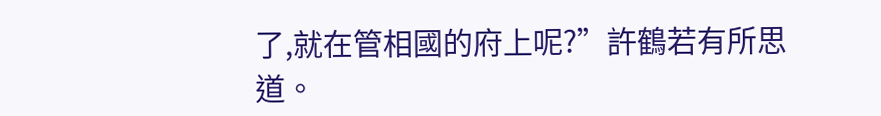了,就在管相國的府上呢?”許鶴若有所思道。